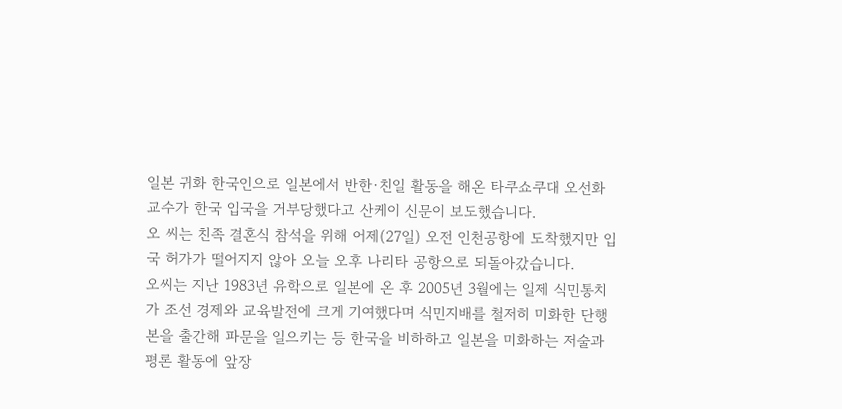일본 귀화 한국인으로 일본에서 반한·친일 활동을 해온 타쿠쇼쿠대 오선화 교수가 한국 입국을 거부당했다고 산케이 신문이 보도했습니다.
오 씨는 친족 결혼식 참석을 위해 어제(27일) 오전 인천공항에 도착했지만 입국 허가가 떨어지지 않아 오늘 오후 나리타 공항으로 되돌아갔습니다.
오씨는 지난 1983년 유학으로 일본에 온 후 2005년 3월에는 일제 식민통치가 조선 경제와 교육발전에 크게 기여했다며 식민지배를 철저히 미화한 단행본을 출간해 파문을 일으키는 등 한국을 비하하고 일본을 미화하는 저술과 평론 활동에 앞장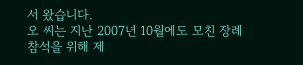서 왔습니다.
오 씨는 지난 2007년 10월에도 모친 장례 참석을 위해 제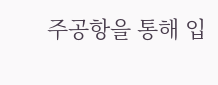주공항을 통해 입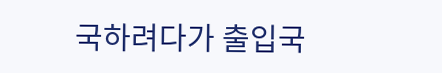국하려다가 출입국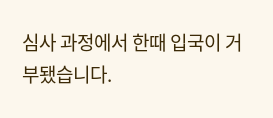심사 과정에서 한때 입국이 거부됐습니다.